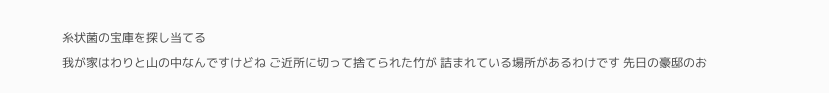糸状菌の宝庫を探し当てる
我が家はわりと山の中なんですけどね ご近所に切って捨てられた竹が 詰まれている場所があるわけです 先日の豪邸のお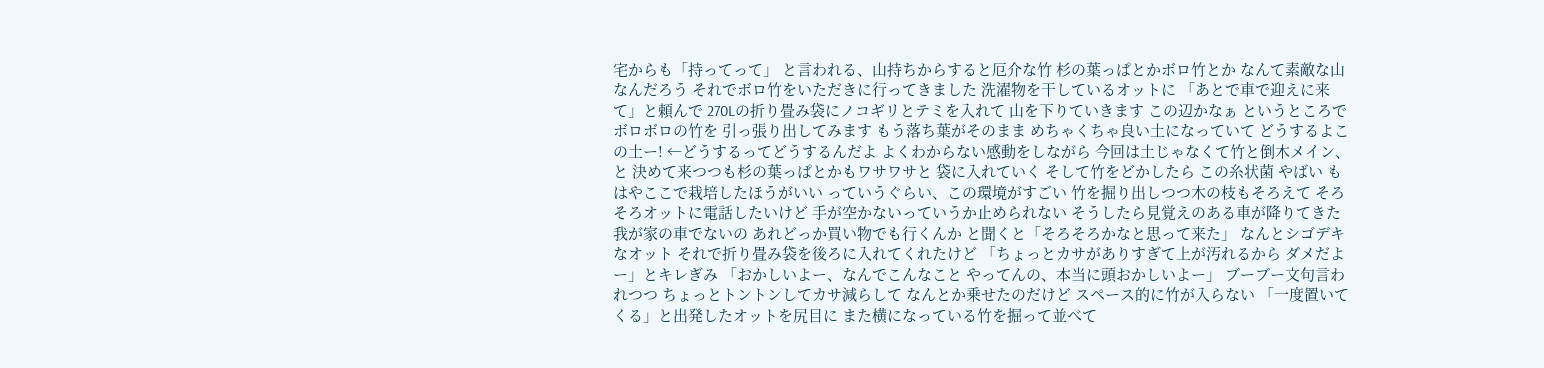宅からも「持ってって」 と言われる、山持ちからすると厄介な竹 杉の葉っぱとかボロ竹とか なんて素敵な山なんだろう それでボロ竹をいただきに行ってきました 洗濯物を干しているオットに 「あとで車で迎えに来て」と頼んで 270Lの折り畳み袋にノコギリとテミを入れて 山を下りていきます この辺かなぁ というところでボロボロの竹を 引っ張り出してみます もう落ち葉がそのまま めちゃくちゃ良い土になっていて どうするよこの土ー! ←どうするってどうするんだよ よくわからない感動をしながら 今回は土じゃなくて竹と倒木メイン、と 決めて来つつも杉の葉っぱとかもワサワサと 袋に入れていく そして竹をどかしたら この糸状菌 やばい もはやここで栽培したほうがいい っていうぐらい、この環境がすごい 竹を掘り出しつつ木の枝もそろえて そろそろオットに電話したいけど 手が空かないっていうか止められない そうしたら見覚えのある車が降りてきた 我が家の車でないの あれどっか買い物でも行くんか と聞くと「そろそろかなと思って来た」 なんとシゴデキなオット それで折り畳み袋を後ろに入れてくれたけど 「ちょっとカサがありすぎて上が汚れるから ダメだよー」とキレぎみ 「おかしいよー、なんでこんなこと やってんの、本当に頭おかしいよー」 ブーブー文句言われつつ ちょっとトントンしてカサ減らして なんとか乗せたのだけど スペース的に竹が入らない 「一度置いてくる」と出発したオットを尻目に また横になっている竹を掘って並べて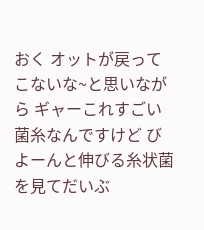おく オットが戻ってこないな~と思いながら ギャーこれすごい菌糸なんですけど びよーんと伸びる糸状菌を見てだいぶ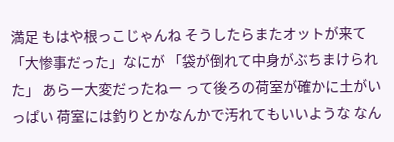満足 もはや根っこじゃんね そうしたらまたオットが来て 「大惨事だった」なにが 「袋が倒れて中身がぶちまけられた」 あらー大変だったねー って後ろの荷室が確かに土がいっぱい 荷室には釣りとかなんかで汚れてもいいような なん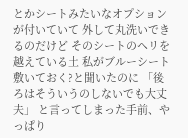とかシートみたいなオプションが付いていて 外して丸洗いできるのだけど そのシートのヘリを越えている土 私がブルーシート敷いておく?と聞いたのに 「後ろはそういうのしないでも大丈夫」 と言ってしまった手前、やっぱり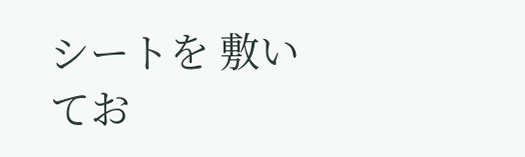シートを 敷いてお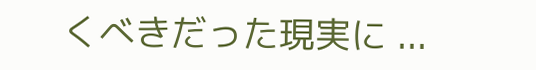くべきだった現実に ...